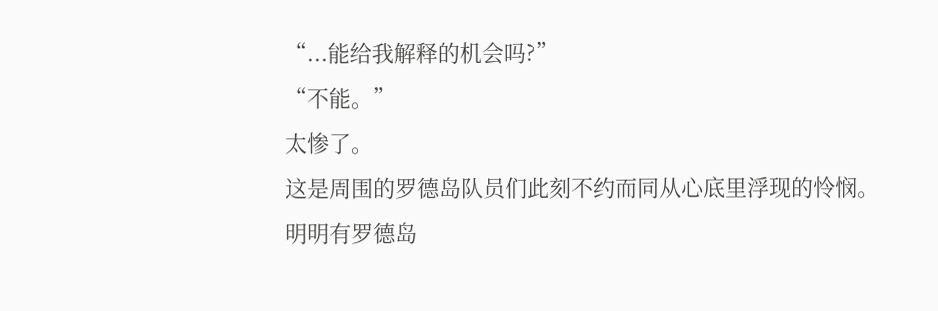“...能给我解释的机会吗?”
“不能。”
太惨了。
这是周围的罗德岛队员们此刻不约而同从心底里浮现的怜悯。
明明有罗德岛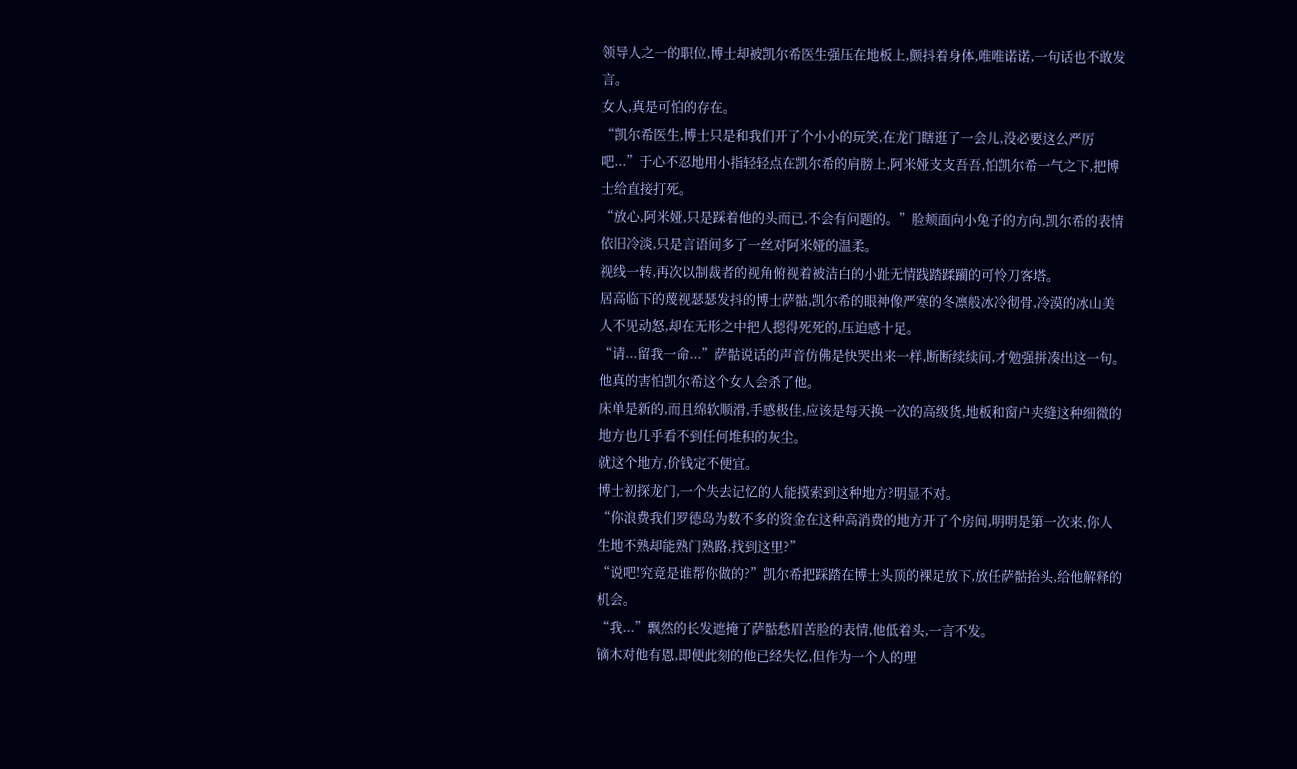领导人之一的职位,博士却被凯尔希医生强压在地板上,颤抖着身体,唯唯诺诺,一句话也不敢发言。
女人,真是可怕的存在。
“凯尔希医生,博士只是和我们开了个小小的玩笑,在龙门瞎逛了一会儿,没必要这么严厉吧...”于心不忍地用小指轻轻点在凯尔希的肩膀上,阿米娅支支吾吾,怕凯尔希一气之下,把博士给直接打死。
“放心,阿米娅,只是踩着他的头而已,不会有问题的。”脸颊面向小兔子的方向,凯尔希的表情依旧冷淡,只是言语间多了一丝对阿米娅的温柔。
视线一转,再次以制裁者的视角俯视着被洁白的小趾无情践踏蹂躏的可怜刀客塔。
居高临下的蔑视瑟瑟发抖的博士萨骷,凯尔希的眼神像严寒的冬凛般冰冷彻骨,冷漠的冰山美人不见动怒,却在无形之中把人摁得死死的,压迫感十足。
“请...留我一命...”萨骷说话的声音仿佛是快哭出来一样,断断续续间,才勉强拼凑出这一句。
他真的害怕凯尔希这个女人会杀了他。
床单是新的,而且绵软顺滑,手感极佳,应该是每天换一次的高级货,地板和窗户夹缝这种细微的地方也几乎看不到任何堆积的灰尘。
就这个地方,价钱定不便宜。
博士初探龙门,一个失去记忆的人能摸索到这种地方?明显不对。
“你浪费我们罗德岛为数不多的资金在这种高消费的地方开了个房间,明明是第一次来,你人生地不熟却能熟门熟路,找到这里?”
“说吧!究竟是谁帮你做的?”凯尔希把踩踏在博士头顶的裸足放下,放任萨骷抬头,给他解释的机会。
“我...”飘然的长发遮掩了萨骷愁眉苦脸的表情,他低着头,一言不发。
镝木对他有恩,即便此刻的他已经失忆,但作为一个人的理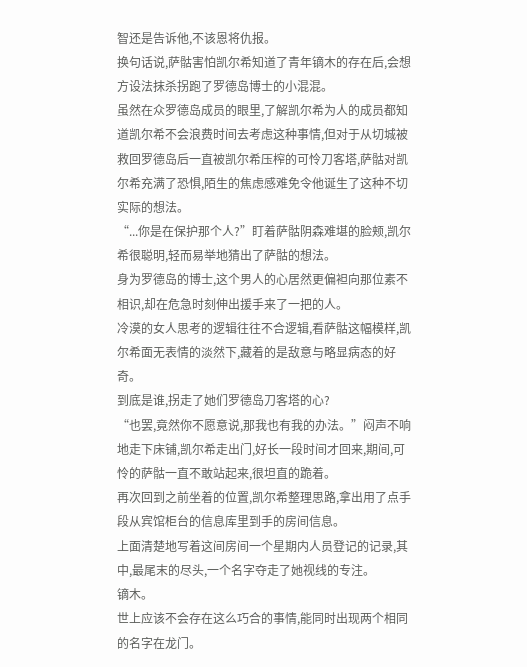智还是告诉他,不该恩将仇报。
换句话说,萨骷害怕凯尔希知道了青年镝木的存在后,会想方设法抹杀拐跑了罗德岛博士的小混混。
虽然在众罗德岛成员的眼里,了解凯尔希为人的成员都知道凯尔希不会浪费时间去考虑这种事情,但对于从切城被救回罗德岛后一直被凯尔希压榨的可怜刀客塔,萨骷对凯尔希充满了恐惧,陌生的焦虑感难免令他诞生了这种不切实际的想法。
“...你是在保护那个人?”盯着萨骷阴森难堪的脸颊,凯尔希很聪明,轻而易举地猜出了萨骷的想法。
身为罗德岛的博士,这个男人的心居然更偏袒向那位素不相识,却在危急时刻伸出援手来了一把的人。
冷漠的女人思考的逻辑往往不合逻辑,看萨骷这幅模样,凯尔希面无表情的淡然下,藏着的是敌意与略显病态的好奇。
到底是谁,拐走了她们罗德岛刀客塔的心?
“也罢,竟然你不愿意说,那我也有我的办法。”闷声不响地走下床铺,凯尔希走出门,好长一段时间才回来,期间,可怜的萨骷一直不敢站起来,很坦直的跪着。
再次回到之前坐着的位置,凯尔希整理思路,拿出用了点手段从宾馆柜台的信息库里到手的房间信息。
上面清楚地写着这间房间一个星期内人员登记的记录,其中,最尾末的尽头,一个名字夺走了她视线的专注。
镝木。
世上应该不会存在这么巧合的事情,能同时出现两个相同的名字在龙门。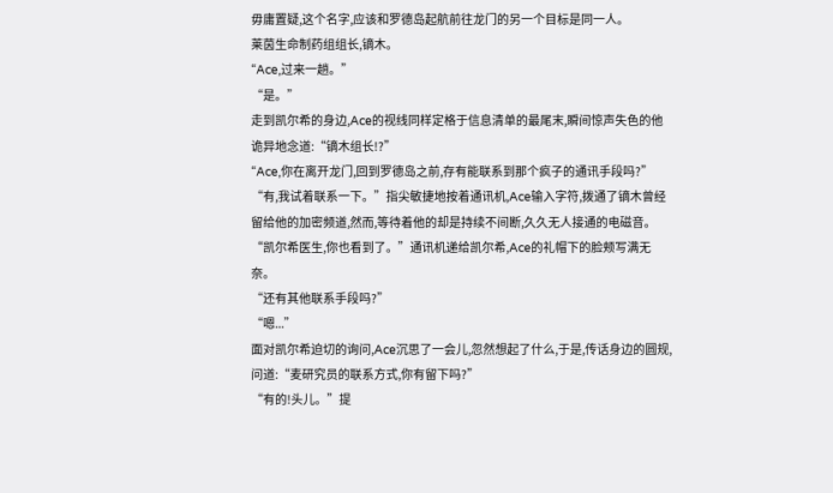毋庸置疑,这个名字,应该和罗德岛起航前往龙门的另一个目标是同一人。
莱茵生命制药组组长,镝木。
“Ace,过来一趟。”
“是。”
走到凯尔希的身边,Ace的视线同样定格于信息清单的最尾末,瞬间惊声失色的他诡异地念道:“镝木组长!?”
“Ace,你在离开龙门,回到罗德岛之前,存有能联系到那个疯子的通讯手段吗?”
“有,我试着联系一下。”指尖敏捷地按着通讯机,Ace输入字符,拨通了镝木曾经留给他的加密频道,然而,等待着他的却是持续不间断,久久无人接通的电磁音。
“凯尔希医生,你也看到了。”通讯机递给凯尔希,Ace的礼帽下的脸颊写满无奈。
“还有其他联系手段吗?”
“嗯...”
面对凯尔希迫切的询问,Ace沉思了一会儿,忽然想起了什么,于是,传话身边的圆规,问道:“麦研究员的联系方式,你有留下吗?”
“有的!头儿。”提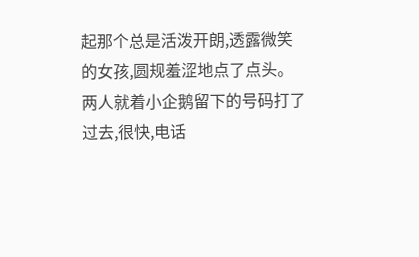起那个总是活泼开朗,透露微笑的女孩,圆规羞涩地点了点头。
两人就着小企鹅留下的号码打了过去,很快,电话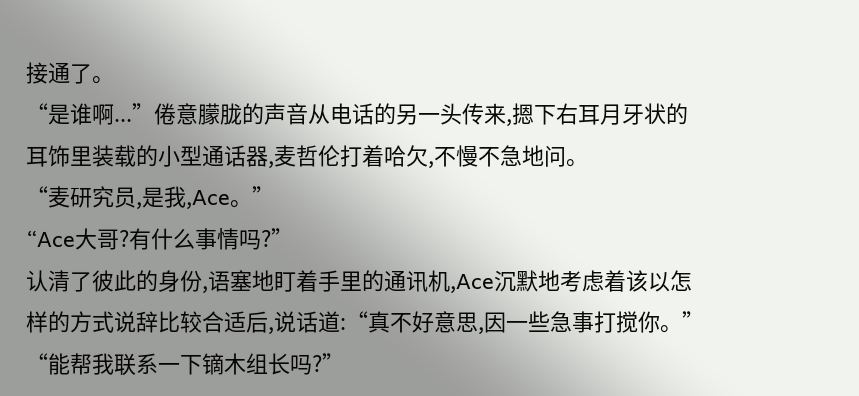接通了。
“是谁啊...”倦意朦胧的声音从电话的另一头传来,摁下右耳月牙状的耳饰里装载的小型通话器,麦哲伦打着哈欠,不慢不急地问。
“麦研究员,是我,Ace。”
“Ace大哥?有什么事情吗?”
认清了彼此的身份,语塞地盯着手里的通讯机,Ace沉默地考虑着该以怎样的方式说辞比较合适后,说话道:“真不好意思,因一些急事打搅你。”
“能帮我联系一下镝木组长吗?”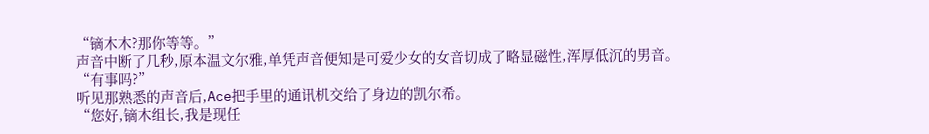“镝木木?那你等等。”
声音中断了几秒,原本温文尔雅,单凭声音便知是可爱少女的女音切成了略显磁性,浑厚低沉的男音。
“有事吗?”
听见那熟悉的声音后,Ace把手里的通讯机交给了身边的凯尔希。
“您好,镝木组长,我是现任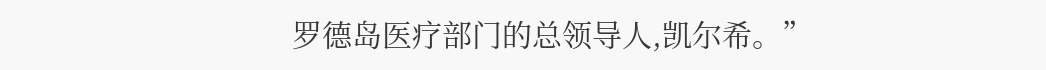罗德岛医疗部门的总领导人,凯尔希。”